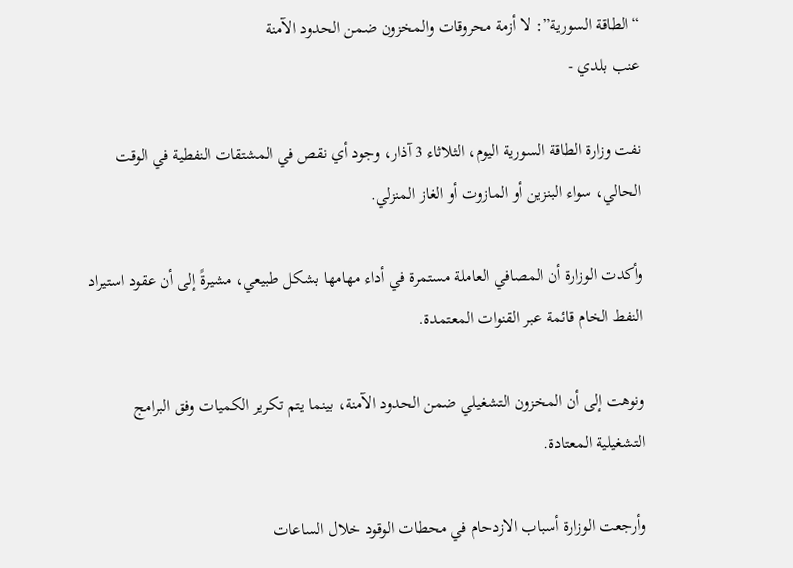“الطاقة السورية”: لا أزمة محروقات والمخزون ضمن الحدود الآمنة
عنب بلدي -

نفت وزارة الطاقة السورية اليوم، الثلاثاء 3 آذار، وجود أي نقص في المشتقات النفطية في الوقت الحالي، سواء البنزين أو المازوت أو الغاز المنزلي.

وأكدت الوزارة أن المصافي العاملة مستمرة في أداء مهامها بشكل طبيعي، مشيرةً إلى أن عقود استيراد النفط الخام قائمة عبر القنوات المعتمدة.

ونوهت إلى أن المخزون التشغيلي ضمن الحدود الآمنة، بينما يتم تكرير الكميات وفق البرامج التشغيلية المعتادة.

وأرجعت الوزارة أسباب الازدحام في محطات الوقود خلال الساعات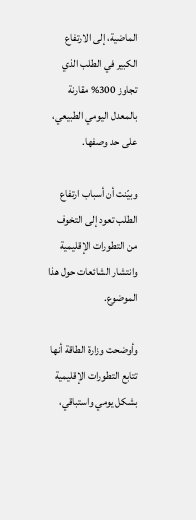الماضية، إلى الارتفاع الكبير في الطلب الذي تجاوز 300% مقارنة بالمعدل اليومي الطبيعي، على حد وصفها.

وبيّنت أن أسباب ارتفاع الطلب تعود إلى التخوف من التطورات الإقليمية وانتشار الشائعات حول هذا الموضوع.

وأوضحت وزارة الطاقة أنها تتابع التطورات الإقليمية بشكل يومي واستباقي،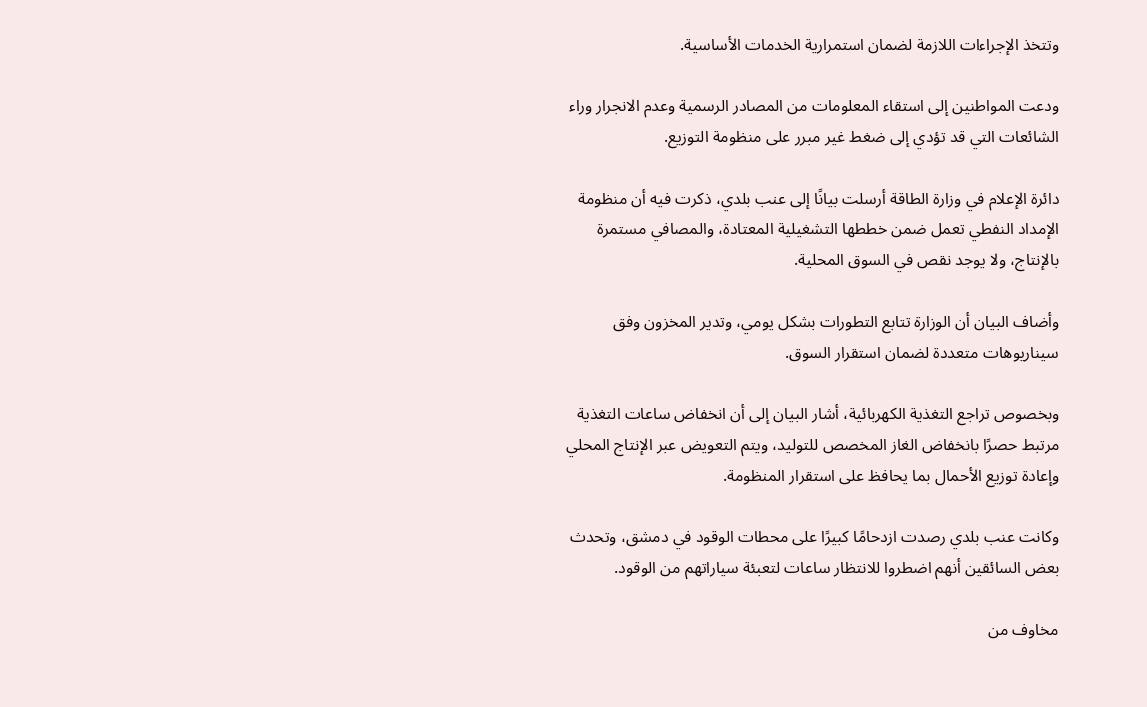وتتخذ الإجراءات اللازمة لضمان استمرارية الخدمات الأساسية.

ودعت المواطنين إلى استقاء المعلومات من المصادر الرسمية وعدم الانجرار وراء الشائعات التي قد تؤدي إلى ضغط غير مبرر على منظومة التوزيع.

دائرة الإعلام في وزارة الطاقة أرسلت بيانًا إلى عنب بلدي، ذكرت فيه أن منظومة الإمداد النفطي تعمل ضمن خططها التشغيلية المعتادة، والمصافي مستمرة بالإنتاج، ولا يوجد نقص في السوق المحلية.

وأضاف البيان أن الوزارة تتابع التطورات بشكل يومي، وتدير المخزون وفق سيناريوهات متعددة لضمان استقرار السوق.

وبخصوص تراجع التغذية الكهربائية، أشار البيان إلى أن انخفاض ساعات التغذية مرتبط حصرًا بانخفاض الغاز المخصص للتوليد، ويتم التعويض عبر الإنتاج المحلي وإعادة توزيع الأحمال بما يحافظ على استقرار المنظومة.

وكانت عنب بلدي رصدت ازدحامًا كبيرًا على محطات الوقود في دمشق، وتحدث بعض السائقين أنهم اضطروا للانتظار ساعات لتعبئة سياراتهم من الوقود.

مخاوف من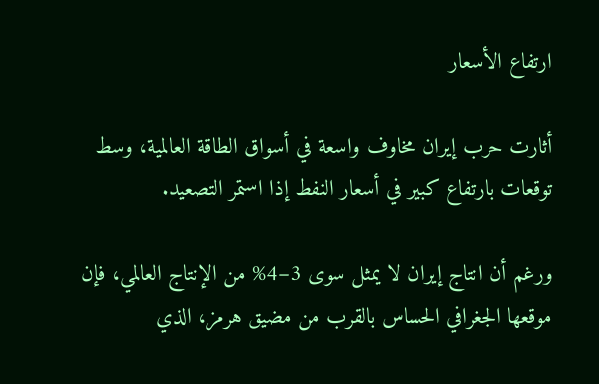ارتفاع الأسعار

أثارت حرب إيران مخاوف واسعة في أسواق الطاقة العالمية، وسط توقعات بارتفاع كبير في أسعار النفط إذا استمر التصعيد.

ورغم أن انتاج إيران لا يمثل سوى 3–4% من الإنتاج العالمي، فإن موقعها الجغرافي الحساس بالقرب من مضيق هرمز، الذي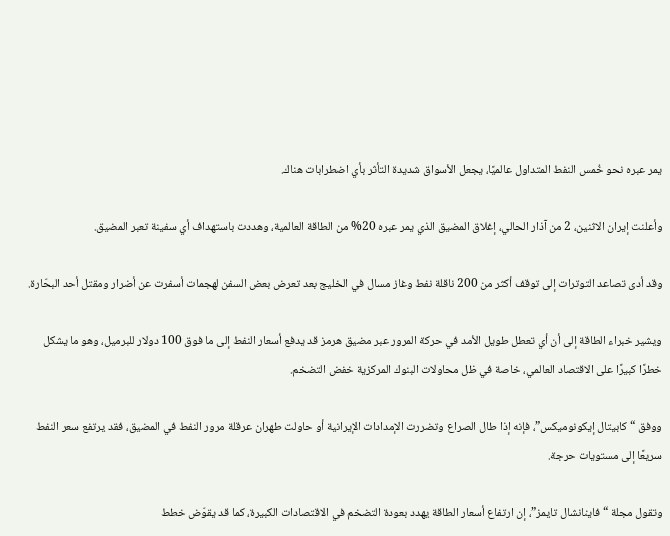يمر عبره نحو خُمس النفط المتداول عالميًا، يجعل الأسواق شديدة التأثر بأي اضطرابات هناك.

وأعلنت إيران الاثنين، 2 من آذار الحالي، إغلاق المضيق الذي يمر عبره 20% من الطاقة العالمية، وهددت باستهداف أي سفينة تعبر المضيق.

وقد أدى تصاعد التوترات إلى توقف أكثر من 200 ناقلة نفط وغاز مسال في الخليج بعد تعرض بعض السفن لهجمات أسفرت عن أضرار ومقتل أحد البحّارة.

ويشير خبراء الطاقة إلى أن أي تعطل طويل الأمد في حركة المرور عبر مضيق هرمز قد يدفع أسعار النفط إلى ما فوق 100 دولار للبرميل، وهو ما يشكل خطرًا كبيرًا على الاقتصاد العالمي، خاصة في ظل محاولات البنوك المركزية خفض التضخم.

ووفق “كابيتال إيكونوميكس”، فإنه إذا طال الصراع وتضررت الإمدادات الإيرانية أو حاولت طهران عرقلة مرور النفط في المضيق، فقد يرتفع سعر النفط سريعًا إلى مستويات حرجة.

وتقول مجلة “فاينانشال تايمز”، إن ارتفاع أسعار الطاقة يهدد بعودة التضخم في الاقتصادات الكبيرة، كما قد يقوّض خطط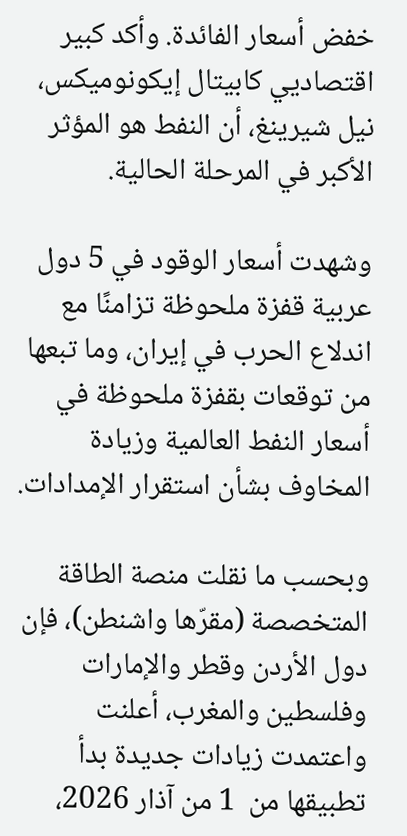خفض أسعار الفائدة. وأكد كبير اقتصاديي كابيتال إيكونوميكس، نيل شيرينغ، أن النفط هو المؤثر الأكبر في المرحلة الحالية.

وشهدت أسعار الوقود في 5 دول عربية قفزة ملحوظة تزامنًا مع اندلاع الحرب في إيران، وما تبعها من توقعات بقفزة ملحوظة في أسعار النفط العالمية وزيادة المخاوف بشأن استقرار الإمدادات.

وبحسب ما نقلت منصة الطاقة المتخصصة (مقرّها واشنطن)، فإن دول الأردن وقطر والإمارات وفلسطين والمغرب، أعلنت واعتمدت زيادات جديدة بدأ تطبيقها من  1 من آذار 2026،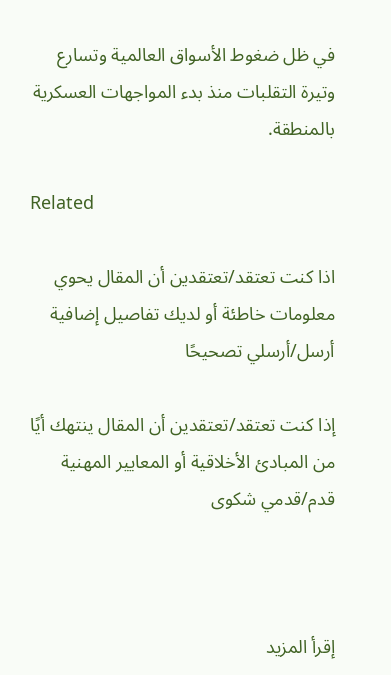في ظل ضغوط الأسواق العالمية وتسارع وتيرة التقلبات منذ بدء المواجهات العسكرية بالمنطقة.

Related

اذا كنت تعتقد/تعتقدين أن المقال يحوي معلومات خاطئة أو لديك تفاصيل إضافية أرسل/أرسلي تصحيحًا

إذا كنت تعتقد/تعتقدين أن المقال ينتهك أيًا من المبادئ الأخلاقية أو المعايير المهنية قدم/قدمي شكوى



إقرأ المزيد